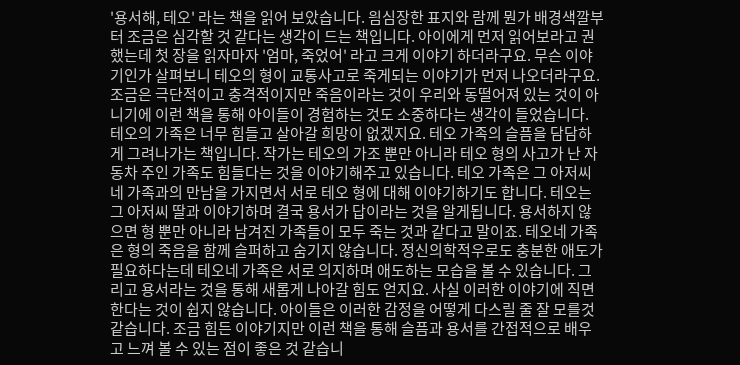'용서해, 테오' 라는 책을 읽어 보았습니다. 읨심장한 표지와 람께 뭔가 배경색깔부터 조금은 심각할 것 같다는 생각이 드는 책입니다. 아이에게 먼저 읽어보라고 권했는데 첫 장을 읽자마자 '엄마, 죽었어' 라고 크게 이야기 하더라구요. 무슨 이야기인가 살펴보니 테오의 형이 교통사고로 죽게되는 이야기가 먼저 나오더라구요. 조금은 극단적이고 충격적이지만 죽음이라는 것이 우리와 동떨어져 있는 것이 아니기에 이런 책을 통해 아이들이 경험하는 것도 소중하다는 생각이 들었습니다. 테오의 가족은 너무 힘들고 살아갈 희망이 없겠지요. 테오 가족의 슬픔을 담담하게 그려나가는 책입니다. 작가는 테오의 가조 뿐만 아니라 테오 형의 사고가 난 자동차 주인 가족도 힘들다는 것을 이야기해주고 있습니다. 테오 가족은 그 아저씨네 가족과의 만남을 가지면서 서로 테오 형에 대해 이야기하기도 합니다. 테오는 그 아저씨 딸과 이야기하며 결국 용서가 답이라는 것을 알게됩니다. 용서하지 않으면 형 뿐만 아니라 남겨진 가족들이 모두 죽는 것과 같다고 말이죠. 테오네 가족은 형의 죽음을 함께 슬퍼하고 숨기지 않습니다. 정신의학적우로도 충분한 애도가 필요하다는데 테오네 가족은 서로 의지하며 애도하는 모습을 볼 수 있습니다. 그리고 용서라는 것을 통해 새롭게 나아갈 힘도 얻지요. 사실 이러한 이야기에 직면한다는 것이 쉽지 않습니다. 아이들은 이러한 감정을 어떻게 다스릴 줄 잘 모를것 같습니다. 조금 힘든 이야기지만 이런 책을 통해 슬픔과 용서를 간접적으로 배우고 느껴 볼 수 있는 점이 좋은 것 같습니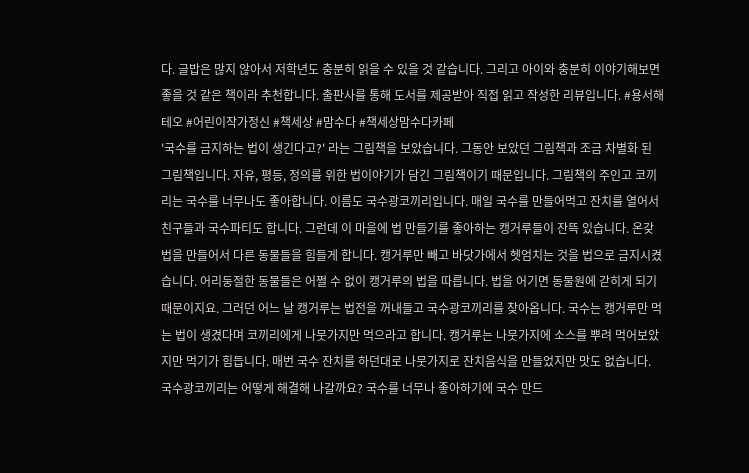다. 글밥은 많지 않아서 저학년도 충분히 읽을 수 있을 것 같습니다. 그리고 아이와 충분히 이야기해보면 좋을 것 같은 책이라 추천합니다. 출판사를 통해 도서를 제공받아 직접 읽고 작성한 리뷰입니다. #용서해테오 #어린이작가정신 #책세상 #맘수다 #책세상맘수다카페
'국수를 금지하는 법이 생긴다고?' 라는 그림책을 보았습니다. 그동안 보았던 그림책과 조금 차별화 된 그림책입니다. 자유, 평등, 정의를 위한 법이야기가 담긴 그림책이기 때문입니다. 그림책의 주인고 코끼리는 국수를 너무나도 좋아합니다. 이름도 국수광코끼리입니다. 매일 국수를 만들어먹고 잔치를 열어서 친구들과 국수파티도 합니다. 그런데 이 마을에 법 만들기를 좋아하는 캥거루들이 잔뜩 있습니다. 온갖 법을 만들어서 다른 동물들을 힘들게 합니다. 캥거루만 빼고 바닷가에서 헷엄치는 것을 법으로 금지시켰습니다. 어리둥절한 동물들은 어쩔 수 없이 캥거루의 법을 따릅니다. 법을 어기면 동물원에 갇히게 되기 때문이지요. 그러던 어느 날 캥거루는 법전을 꺼내들고 국수광코끼리를 찾아옵니다. 국수는 캥거루만 먹는 법이 생겼다며 코끼리에게 나뭇가지만 먹으라고 합니다. 캥거루는 나뭇가지에 소스를 뿌려 먹어보았지만 먹기가 힘듭니다. 매번 국수 잔치를 하던대로 나뭇가지로 잔치음식을 만들었지만 맛도 없습니다. 국수광코끼리는 어떻게 해결해 나갈까요? 국수를 너무나 좋아하기에 국수 만드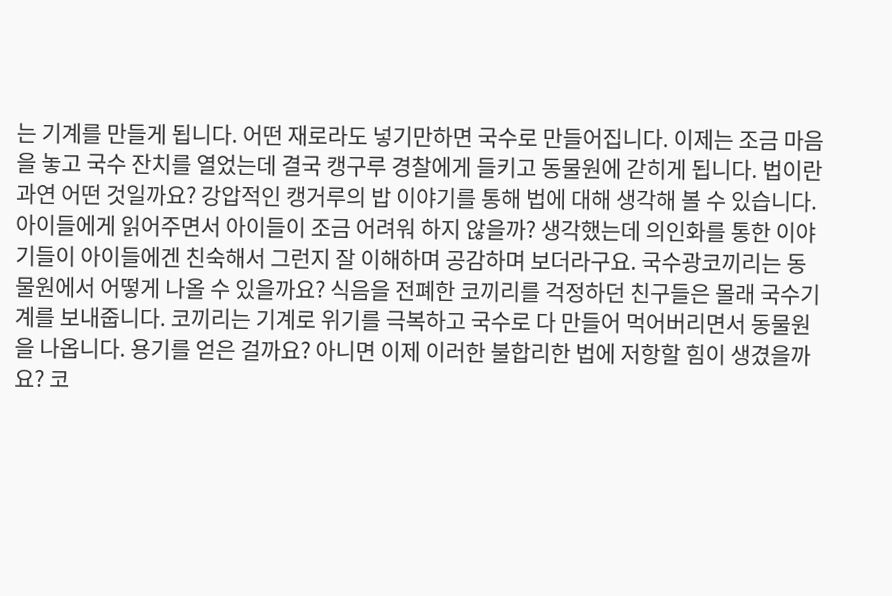는 기계를 만들게 됩니다. 어떤 재로라도 넣기만하면 국수로 만들어집니다. 이제는 조금 마음을 놓고 국수 잔치를 열었는데 결국 캥구루 경찰에게 들키고 동물원에 갇히게 됩니다. 법이란 과연 어떤 것일까요? 강압적인 캥거루의 밥 이야기를 통해 법에 대해 생각해 볼 수 있습니다. 아이들에게 읽어주면서 아이들이 조금 어려워 하지 않을까? 생각했는데 의인화를 통한 이야기들이 아이들에겐 친숙해서 그런지 잘 이해하며 공감하며 보더라구요. 국수광코끼리는 동물원에서 어떻게 나올 수 있을까요? 식음을 전폐한 코끼리를 걱정하던 친구들은 몰래 국수기계를 보내줍니다. 코끼리는 기계로 위기를 극복하고 국수로 다 만들어 먹어버리면서 동물원을 나옵니다. 용기를 얻은 걸까요? 아니면 이제 이러한 불합리한 법에 저항할 힘이 생겼을까요? 코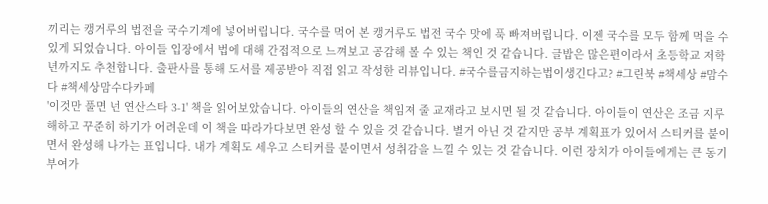끼리는 캥거루의 법전을 국수기계에 넣어버립니다. 국수를 먹어 본 캥거루도 법전 국수 맛에 푹 빠져버립니다. 이젠 국수를 모두 함께 먹을 수 있게 되었습니다. 아이들 입장에서 법에 대해 간접적으로 느껴보고 공감해 볼 수 있는 책인 것 같습니다. 글밥은 많은편이라서 초등학교 저학년까지도 추천합니다. 출판사를 통해 도서를 제공받아 직접 읽고 작성한 리뷰입니다. #국수를금지하는법이생긴다고? #그린북 #책세상 #맘수다 #책세상맘수다카페
'이것만 풀면 넌 연산스타 3-1' 책을 읽어보았습니다. 아이들의 연산을 책임져 줄 교재라고 보시면 될 것 같습니다. 아이들이 연산은 조금 지루해하고 꾸준히 하기가 어려운데 이 책을 따라가다보면 완성 할 수 있을 것 같습니다. 별거 아닌 것 같지만 공부 계획표가 있어서 스티커를 붙이면서 완성해 나가는 표입니다. 내가 계획도 세우고 스티커를 붙이면서 성취감을 느낄 수 있는 것 같습니다. 이런 장치가 아이들에게는 큰 동기부여가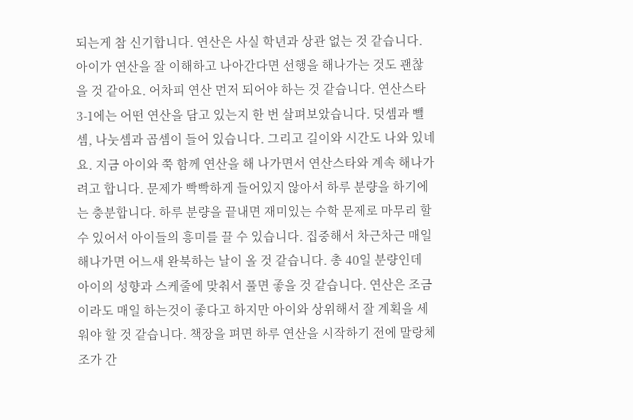되는게 참 신기합니다. 연산은 사실 학년과 상관 없는 것 같습니다. 아이가 연산을 잘 이해하고 나아간다면 선행을 해나가는 것도 괜찮을 것 같아요. 어차피 연산 먼저 되어야 하는 것 같습니다. 연산스타 3-1에는 어떤 연산을 담고 있는지 한 번 살펴보았습니다. 덧셈과 뺄셈, 나눗셈과 곱셈이 들어 있습니다. 그리고 길이와 시간도 나와 있네요. 지금 아이와 쭉 함께 연산을 해 나가면서 연산스타와 계속 해나가려고 합니다. 문제가 빡빡하게 들어있지 않아서 하루 분량을 하기에는 충분합니다. 하루 분량을 끝내면 재미있는 수학 문제로 마무리 할 수 있어서 아이들의 흥미를 끌 수 있습니다. 집중해서 차근차근 매일 해나가면 어느새 완북하는 날이 올 것 같습니다. 총 40일 분량인데 아이의 성향과 스케줄에 맞춰서 풀면 좋을 것 같습니다. 연산은 조금이라도 매일 하는것이 좋다고 하지만 아이와 상위해서 잘 계획을 세워야 할 것 같습니다. 책장을 펴면 하루 연산을 시작하기 전에 말랑체조가 간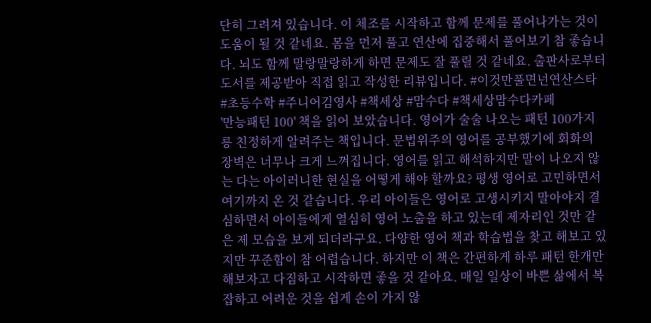단히 그려져 있습니다. 이 체조를 시작하고 함께 문제를 풀어나가는 것이 도움이 될 것 같네요. 몸을 먼저 풀고 연산에 집중해서 풀어보기 참 좋습니다. 뇌도 함께 말랑말랑하게 하면 문제도 잘 풀릴 것 같네요. 출판사로부터 도서를 제공받아 직접 읽고 작성한 리뷰입니다. #이것만풀면넌연산스타 #초등수학 #주니어김영사 #책세상 #맘수다 #책세상맘수다카페
'만능패턴 100' 책을 읽어 보았습니다. 영어가 술술 나오는 패턴 100가지릉 친정하게 알려주는 책입니다. 문법위주의 영어를 공부했기에 회화의 장벽은 너무나 크게 느껴집니다. 영어를 읽고 해석하지만 말이 나오지 않는 다는 아이러니한 현실을 어떻게 해야 할까요? 평생 영어로 고민하면서 여기까지 온 것 같습니다. 우리 아이들은 영어로 고생시키지 말아야지 결심하면서 아이들에게 열심히 영어 노출을 하고 있는데 제자리인 것만 같은 제 모습을 보게 되더라구요. 다양한 영어 책과 학습법을 찾고 해보고 있지만 꾸준함이 참 어렵습니다. 하지만 이 책은 간편하게 하루 패턴 한개만 해보자고 다짐하고 시작하면 좋을 것 같아요. 매일 일상이 바쁜 삶에서 복잡하고 어려운 것을 쉽게 손이 가지 않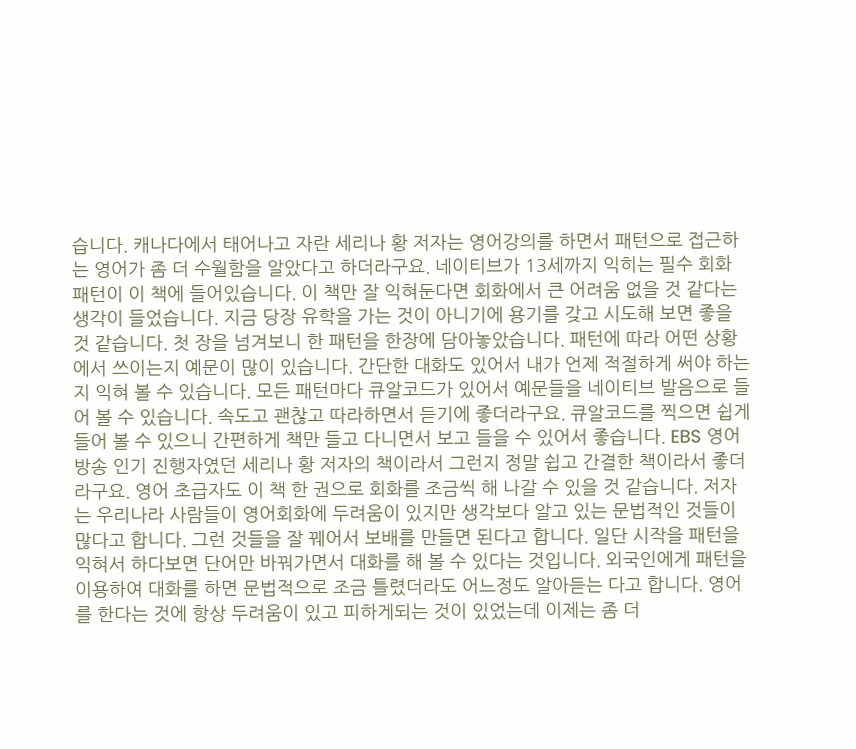습니다. 캐나다에서 태어나고 자란 세리나 황 저자는 영어강의를 하면서 패턴으로 접근하는 영어가 좀 더 수월함을 알았다고 하더라구요. 네이티브가 13세까지 익히는 필수 회화 패턴이 이 책에 들어있습니다. 이 책만 잘 익혀둔다면 회화에서 큰 어려움 없을 것 같다는 생각이 들었습니다. 지금 당장 유학을 가는 것이 아니기에 용기를 갖고 시도해 보면 좋을 것 같습니다. 첫 장을 넘겨보니 한 패턴을 한장에 담아놓았습니다. 패턴에 따라 어떤 상황에서 쓰이는지 예문이 많이 있습니다. 간단한 대화도 있어서 내가 언제 적절하게 써야 하는지 익혀 볼 수 있습니다. 모든 패턴마다 큐알코드가 있어서 예문들을 네이티브 발음으로 들어 볼 수 있습니다. 속도고 괜찮고 따라하면서 듣기에 좋더라구요. 큐알코드를 찍으면 쉽게 들어 볼 수 있으니 간편하게 책만 들고 다니면서 보고 들을 수 있어서 좋습니다. EBS 영어방송 인기 진행자였던 세리나 황 저자의 책이라서 그런지 정말 쉽고 간결한 책이라서 좋더라구요. 영어 초급자도 이 책 한 권으로 회화를 조금씩 해 나갈 수 있을 것 같습니다. 저자는 우리나라 사람들이 영어회화에 두려움이 있지만 생각보다 알고 있는 문법적인 것들이 많다고 합니다. 그런 것들을 잘 꿰어서 보배를 만들면 된다고 합니다. 일단 시작을 패턴을 익혀서 하다보면 단어만 바꿔가면서 대화를 해 볼 수 있다는 것입니다. 외국인에게 패턴을 이용하여 대화를 하면 문법적으로 조금 틀렸더라도 어느정도 알아듣는 다고 합니다. 영어를 한다는 것에 항상 두려움이 있고 피하게되는 것이 있었는데 이제는 좀 더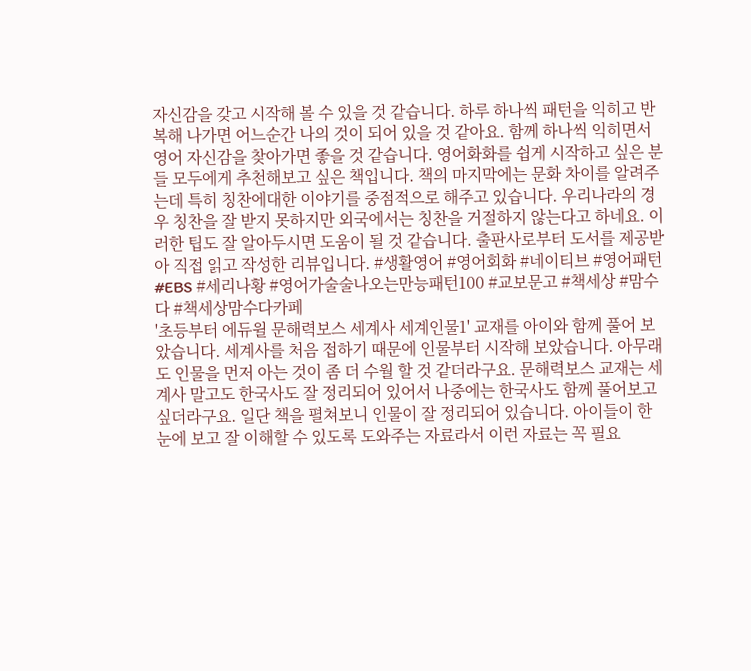자신감을 갖고 시작해 볼 수 있을 것 같습니다. 하루 하나씩 패턴을 익히고 반복해 나가면 어느순간 나의 것이 되어 있을 것 같아요. 함께 하나씩 익히면서 영어 자신감을 찾아가면 좋을 것 같습니다. 영어화화를 쉽게 시작하고 싶은 분들 모두에게 추천해보고 싶은 책입니다. 책의 마지막에는 문화 차이를 알려주는데 특히 칭찬에대한 이야기를 중점적으로 해주고 있습니다. 우리나라의 경우 칭찬을 잘 받지 못하지만 외국에서는 칭찬을 거절하지 않는다고 하네요. 이러한 팁도 잘 알아두시면 도움이 될 것 같습니다. 출판사로부터 도서를 제공받아 직접 읽고 작성한 리뷰입니다. #생활영어 #영어회화 #네이티브 #영어패턴 #EBS #세리나황 #영어가술술나오는만능패턴100 #교보문고 #책세상 #맘수다 #책세상맘수다카페
'초등부터 에듀윌 문해력보스 세계사 세계인물1' 교재를 아이와 함께 풀어 보았습니다. 세계사를 처음 접하기 때문에 인물부터 시작해 보았습니다. 아무래도 인물을 먼저 아는 것이 좀 더 수월 할 것 같더라구요. 문해력보스 교재는 세계사 말고도 한국사도 잘 정리되어 있어서 나중에는 한국사도 함께 풀어보고 싶더라구요. 일단 책을 펼쳐보니 인물이 잘 정리되어 있습니다. 아이들이 한 눈에 보고 잘 이해할 수 있도록 도와주는 자료라서 이런 자료는 꼭 필요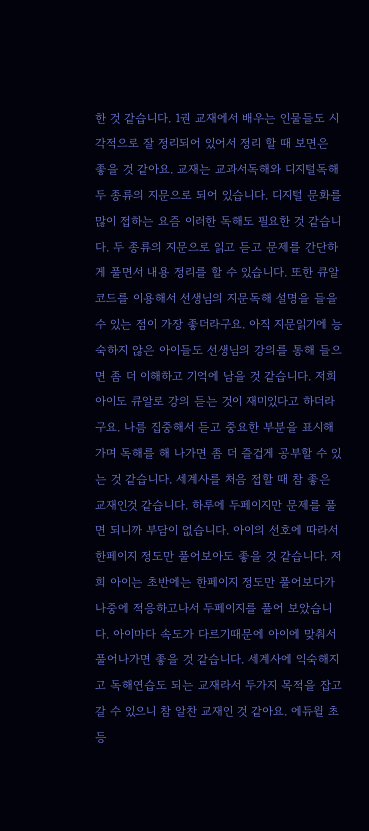한 것 같습니다. 1권 교재에서 배우는 인물들도 시각적으로 잘 정리되어 있어서 정리 할 때 보면은 좋을 것 같아요. 교재는 교과서독해와 디지털독해 두 종류의 지문으로 되어 있습니다. 디지털 문화를 많이 접하는 요즘 이러한 독해도 필요한 것 같습니다. 두 종류의 지문으로 읽고 듣고 문제를 간단하게 풀면서 내용 정리를 할 수 있습니다. 또한 큐알코드를 이용해서 선생님의 지문독해 설명을 들을 수 있는 점이 가장 좋더라구요. 아직 지문읽기에 능숙하지 않은 아이들도 선생님의 강의를 통해 들으면 좀 더 이해하고 기억에 남을 것 같습니다. 저희 아이도 큐알로 강의 듣는 것이 재미있다고 하더라구요. 나름 집중해서 듣고 중요한 부분을 표시해가며 독해를 해 나가면 좀 더 즐겁게 공부할 수 있는 것 같습니다. 세계사를 처음 접할 때 참 좋은 교재인것 같습니다. 하루에 두페이지만 문제를 풀면 되니까 부담이 없습니다. 아이의 선호에 따라서 한페이지 정도만 풀어보아도 좋을 것 같습니다. 저희 아이는 초반에는 한페이지 정도만 풀어보다가 나중에 적응하고나서 두페이지를 풀어 보았습니다. 아이마다 속도가 다르기때문에 아이에 맞춰서 풀어나가면 좋을 것 같습니다. 세계사에 익숙해지고 독해연습도 되는 교재라서 두가지 목적을 잡고 갈 수 있으니 참 알찬 교재인 것 같아요. 에듀윌 초등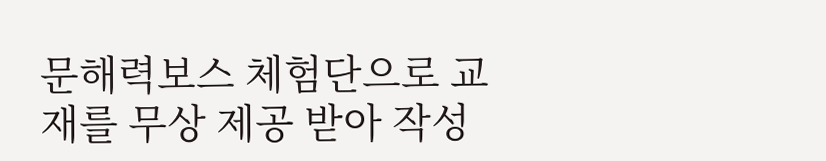문해력보스 체험단으로 교재를 무상 제공 받아 작성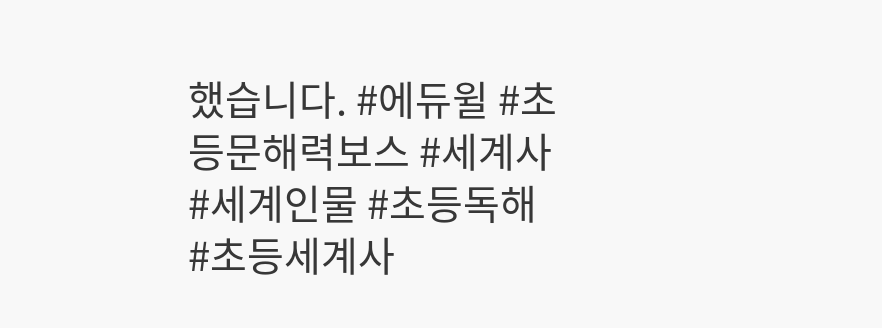했습니다. #에듀윌 #초등문해력보스 #세계사 #세계인물 #초등독해 #초등세계사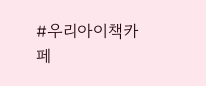#우리아이책카페